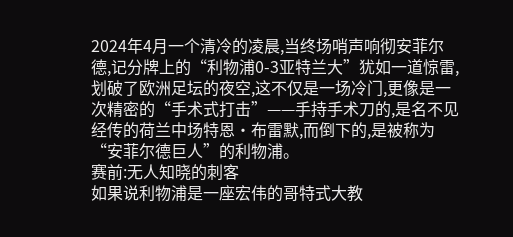2024年4月一个清冷的凌晨,当终场哨声响彻安菲尔德,记分牌上的“利物浦0-3亚特兰大”犹如一道惊雷,划破了欧洲足坛的夜空,这不仅是一场冷门,更像是一次精密的“手术式打击”——手持手术刀的,是名不见经传的荷兰中场特恩·布雷默,而倒下的,是被称为“安菲尔德巨人”的利物浦。
赛前:无人知晓的刺客
如果说利物浦是一座宏伟的哥特式大教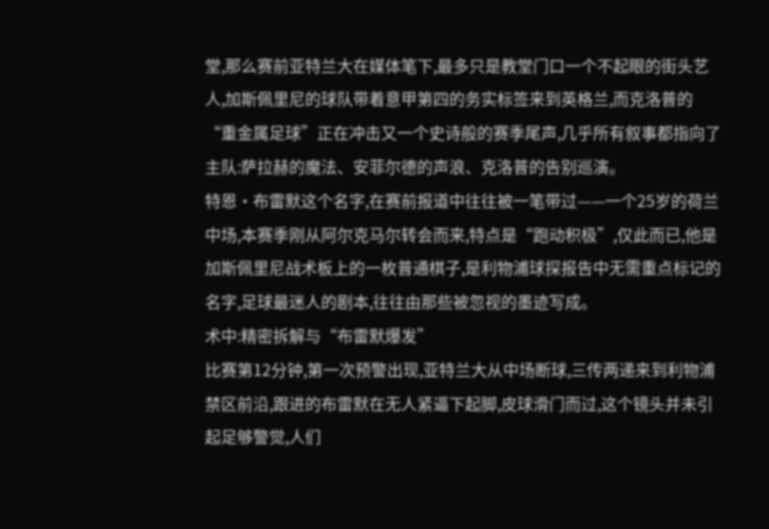堂,那么赛前亚特兰大在媒体笔下,最多只是教堂门口一个不起眼的街头艺人,加斯佩里尼的球队带着意甲第四的务实标签来到英格兰,而克洛普的“重金属足球”正在冲击又一个史诗般的赛季尾声,几乎所有叙事都指向了主队:萨拉赫的魔法、安菲尔德的声浪、克洛普的告别巡演。
特恩·布雷默这个名字,在赛前报道中往往被一笔带过——一个25岁的荷兰中场,本赛季刚从阿尔克马尔转会而来,特点是“跑动积极”,仅此而已,他是加斯佩里尼战术板上的一枚普通棋子,是利物浦球探报告中无需重点标记的名字,足球最迷人的剧本,往往由那些被忽视的墨迹写成。
术中:精密拆解与“布雷默爆发”
比赛第12分钟,第一次预警出现,亚特兰大从中场断球,三传两递来到利物浦禁区前沿,跟进的布雷默在无人紧逼下起脚,皮球滑门而过,这个镜头并未引起足够警觉,人们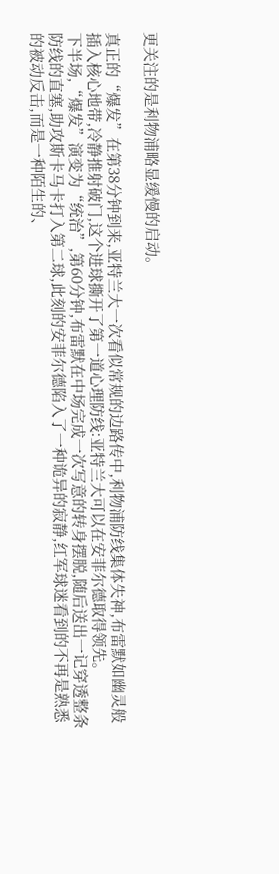更关注的是利物浦略显缓慢的启动。

真正的“爆发”在第38分钟到来,亚特兰大一次看似常规的边路传中,利物浦防线集体失神,布雷默如幽灵般插入核心地带,冷静推射破门,这个进球撕开了第一道心理防线:亚特兰大可以在安菲尔德取得领先。
下半场,“爆发”演变为“统治”,第60分钟,布雷默在中场完成一次写意的转身摆脱,随后送出一记穿透整条防线的直塞,助攻斯卡马卡打入第二球,此刻的安菲尔德陷入了一种诡异的寂静,红军球迷看到的不再是熟悉的被动反击,而是一种陌生的、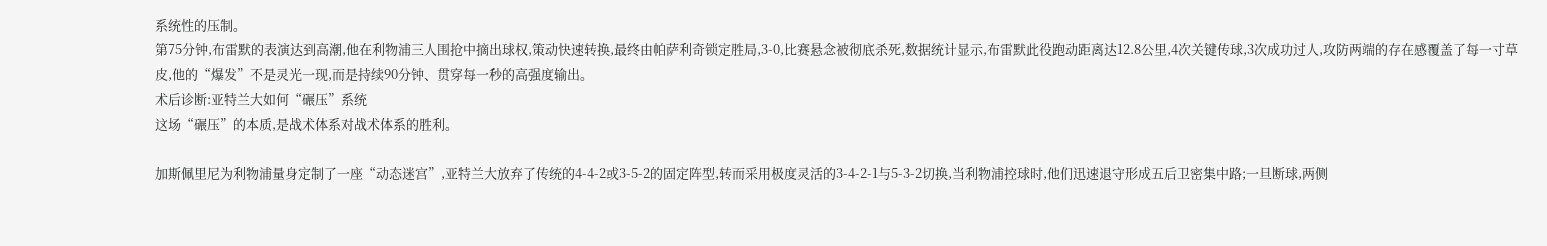系统性的压制。
第75分钟,布雷默的表演达到高潮,他在利物浦三人围抢中摘出球权,策动快速转换,最终由帕萨利奇锁定胜局,3-0,比赛悬念被彻底杀死,数据统计显示,布雷默此役跑动距离达12.8公里,4次关键传球,3次成功过人,攻防两端的存在感覆盖了每一寸草皮,他的“爆发”不是灵光一现,而是持续90分钟、贯穿每一秒的高强度输出。
术后诊断:亚特兰大如何“碾压”系统
这场“碾压”的本质,是战术体系对战术体系的胜利。

加斯佩里尼为利物浦量身定制了一座“动态迷宫”,亚特兰大放弃了传统的4-4-2或3-5-2的固定阵型,转而采用极度灵活的3-4-2-1与5-3-2切换,当利物浦控球时,他们迅速退守形成五后卫密集中路;一旦断球,两侧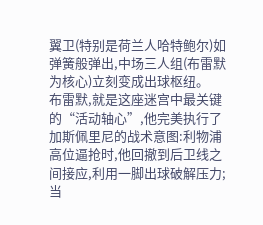翼卫(特别是荷兰人哈特鲍尔)如弹簧般弹出,中场三人组(布雷默为核心)立刻变成出球枢纽。
布雷默,就是这座迷宫中最关键的“活动轴心”,他完美执行了加斯佩里尼的战术意图:利物浦高位逼抢时,他回撤到后卫线之间接应,利用一脚出球破解压力;当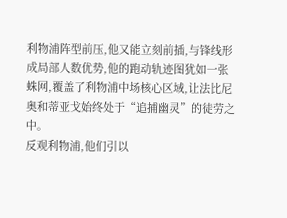利物浦阵型前压,他又能立刻前插,与锋线形成局部人数优势,他的跑动轨迹图犹如一张蛛网,覆盖了利物浦中场核心区域,让法比尼奥和蒂亚戈始终处于“追捕幽灵”的徒劳之中。
反观利物浦,他们引以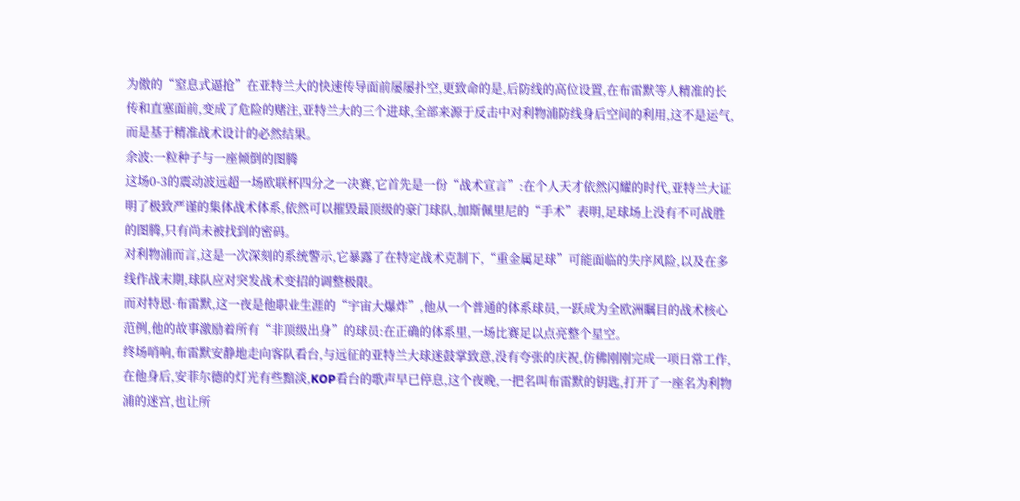为傲的“窒息式逼抢”在亚特兰大的快速传导面前屡屡扑空,更致命的是,后防线的高位设置,在布雷默等人精准的长传和直塞面前,变成了危险的赌注,亚特兰大的三个进球,全部来源于反击中对利物浦防线身后空间的利用,这不是运气,而是基于精准战术设计的必然结果。
余波:一粒种子与一座倾倒的图腾
这场0-3的震动波远超一场欧联杯四分之一决赛,它首先是一份“战术宣言”:在个人天才依然闪耀的时代,亚特兰大证明了极致严谨的集体战术体系,依然可以摧毁最顶级的豪门球队,加斯佩里尼的“手术”表明,足球场上没有不可战胜的图腾,只有尚未被找到的密码。
对利物浦而言,这是一次深刻的系统警示,它暴露了在特定战术克制下,“重金属足球”可能面临的失序风险,以及在多线作战末期,球队应对突发战术变招的调整极限。
而对特恩·布雷默,这一夜是他职业生涯的“宇宙大爆炸”,他从一个普通的体系球员,一跃成为全欧洲瞩目的战术核心范例,他的故事激励着所有“非顶级出身”的球员:在正确的体系里,一场比赛足以点亮整个星空。
终场哨响,布雷默安静地走向客队看台,与远征的亚特兰大球迷鼓掌致意,没有夸张的庆祝,仿佛刚刚完成一项日常工作,在他身后,安菲尔德的灯光有些黯淡,KOP看台的歌声早已停息,这个夜晚,一把名叫布雷默的钥匙,打开了一座名为利物浦的迷宫,也让所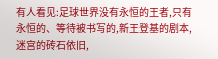有人看见:足球世界没有永恒的王者,只有永恒的、等待被书写的,新王登基的剧本,迷宫的砖石依旧,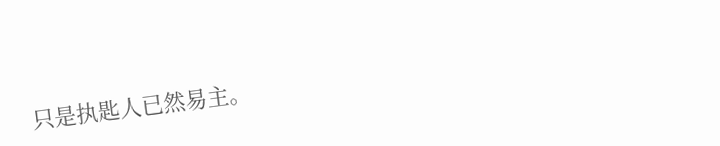只是执匙人已然易主。